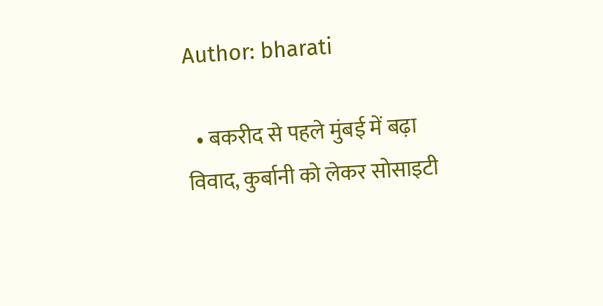Author: bharati

  • बकरीद से पहले मुंबई में बढ़ा विवाद, कुर्बानी को लेकर सोसाइटी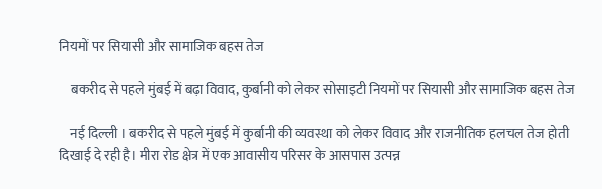नियमों पर सियासी और सामाजिक बहस तेज

    बकरीद से पहले मुंबई में बढ़ा विवाद, कुर्बानी को लेकर सोसाइटी नियमों पर सियासी और सामाजिक बहस तेज

    नई दिल्ली । बकरीद से पहले मुंबई में कुर्बानी की व्यवस्था को लेकर विवाद और राजनीतिक हलचल तेज होती दिखाई दे रही है। मीरा रोड क्षेत्र में एक आवासीय परिसर के आसपास उत्पन्न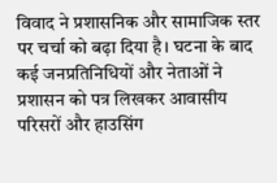विवाद ने प्रशासनिक और सामाजिक स्तर पर चर्चा को बढ़ा दिया है। घटना के बाद कई जनप्रतिनिधियों और नेताओं ने प्रशासन को पत्र लिखकर आवासीय परिसरों और हाउसिंग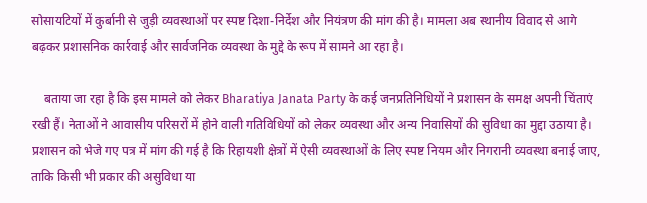सोसायटियों में कुर्बानी से जुड़ी व्यवस्थाओं पर स्पष्ट दिशा-निर्देश और नियंत्रण की मांग की है। मामला अब स्थानीय विवाद से आगे बढ़कर प्रशासनिक कार्रवाई और सार्वजनिक व्यवस्था के मुद्दे के रूप में सामने आ रहा है।

    बताया जा रहा है कि इस मामले को लेकर Bharatiya Janata Party के कई जनप्रतिनिधियों ने प्रशासन के समक्ष अपनी चिंताएं रखी हैं। नेताओं ने आवासीय परिसरों में होने वाली गतिविधियों को लेकर व्यवस्था और अन्य निवासियों की सुविधा का मुद्दा उठाया है। प्रशासन को भेजे गए पत्र में मांग की गई है कि रिहायशी क्षेत्रों में ऐसी व्यवस्थाओं के लिए स्पष्ट नियम और निगरानी व्यवस्था बनाई जाए, ताकि किसी भी प्रकार की असुविधा या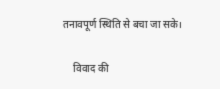तनावपूर्ण स्थिति से बचा जा सके।

    विवाद की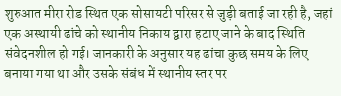शुरुआत मीरा रोड स्थित एक सोसायटी परिसर से जुड़ी बताई जा रही है, जहां एक अस्थायी ढांचे को स्थानीय निकाय द्वारा हटाए जाने के बाद स्थिति संवेदनशील हो गई। जानकारी के अनुसार यह ढांचा कुछ समय के लिए बनाया गया था और उसके संबंध में स्थानीय स्तर पर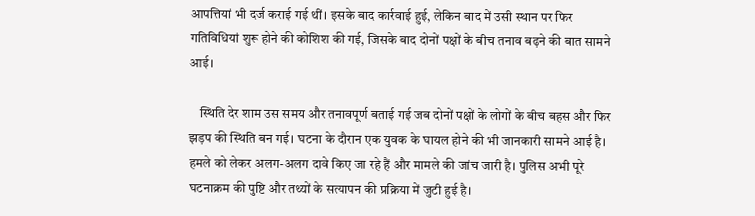आपत्तियां भी दर्ज कराई गई थीं। इसके बाद कार्रवाई हुई, लेकिन बाद में उसी स्थान पर फिर गतिविधियां शुरू होने की कोशिश की गई, जिसके बाद दोनों पक्षों के बीच तनाव बढ़ने की बात सामने आई।

    स्थिति देर शाम उस समय और तनावपूर्ण बताई गई जब दोनों पक्षों के लोगों के बीच बहस और फिर झड़प की स्थिति बन गई। घटना के दौरान एक युवक के घायल होने की भी जानकारी सामने आई है। हमले को लेकर अलग-अलग दावे किए जा रहे हैं और मामले की जांच जारी है। पुलिस अभी पूरे घटनाक्रम की पुष्टि और तथ्यों के सत्यापन की प्रक्रिया में जुटी हुई है।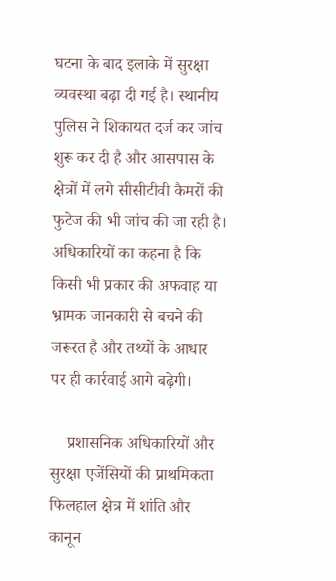घटना के बाद इलाके में सुरक्षा व्यवस्था बढ़ा दी गई है। स्थानीय पुलिस ने शिकायत दर्ज कर जांच शुरू कर दी है और आसपास के क्षेत्रों में लगे सीसीटीवी कैमरों की फुटेज की भी जांच की जा रही है। अधिकारियों का कहना है कि किसी भी प्रकार की अफवाह या भ्रामक जानकारी से बचने की जरूरत है और तथ्यों के आधार पर ही कार्रवाई आगे बढ़ेगी।

    प्रशासनिक अधिकारियों और सुरक्षा एजेंसियों की प्राथमिकता फिलहाल क्षेत्र में शांति और कानून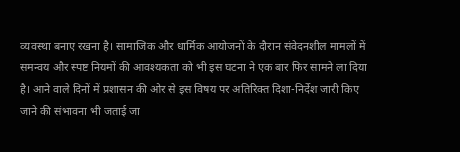व्यवस्था बनाए रखना है। सामाजिक और धार्मिक आयोजनों के दौरान संवेदनशील मामलों में समन्वय और स्पष्ट नियमों की आवश्यकता को भी इस घटना ने एक बार फिर सामने ला दिया है। आने वाले दिनों में प्रशासन की ओर से इस विषय पर अतिरिक्त दिशा-निर्देश जारी किए जाने की संभावना भी जताई जा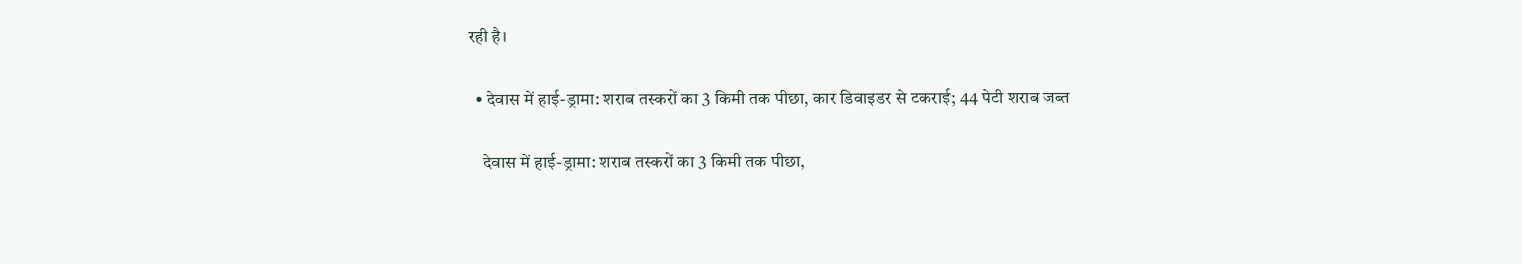रही है।

  • देवास में हाई-ड्रामा: शराब तस्करों का 3 किमी तक पीछा, कार डिवाइडर से टकराई; 44 पेटी शराब जब्त

    देवास में हाई-ड्रामा: शराब तस्करों का 3 किमी तक पीछा,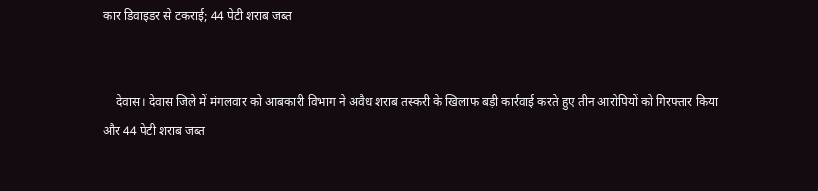कार डिवाइडर से टकराई; 44 पेटी शराब जब्त


    देवास। देवास जिले में मंगलवार को आबकारी विभाग ने अवैध शराब तस्करी के खिलाफ बड़ी कार्रवाई करते हुए तीन आरोपियों को गिरफ्तार किया और 44 पेटी शराब जब्त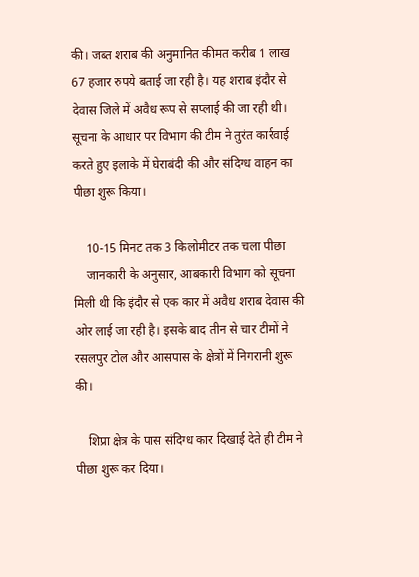की। जब्त शराब की अनुमानित कीमत करीब 1 लाख 67 हजार रुपये बताई जा रही है। यह शराब इंदौर से देवास जिले में अवैध रूप से सप्लाई की जा रही थी। सूचना के आधार पर विभाग की टीम ने तुरंत कार्रवाई करते हुए इलाके में घेराबंदी की और संदिग्ध वाहन का पीछा शुरू किया।

    10-15 मिनट तक 3 किलोमीटर तक चला पीछा
    जानकारी के अनुसार, आबकारी विभाग को सूचना मिली थी कि इंदौर से एक कार में अवैध शराब देवास की ओर लाई जा रही है। इसके बाद तीन से चार टीमों ने रसलपुर टोल और आसपास के क्षेत्रों में निगरानी शुरू की।

    शिप्रा क्षेत्र के पास संदिग्ध कार दिखाई देते ही टीम ने पीछा शुरू कर दिया।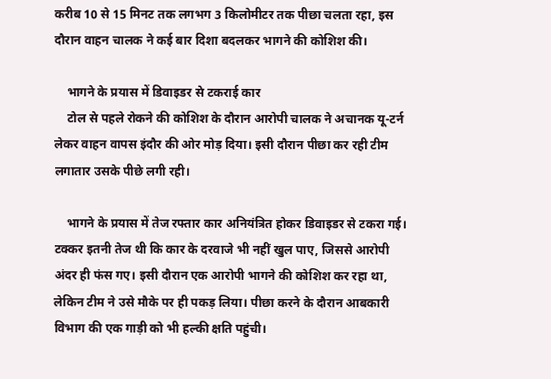करीब 10 से 15 मिनट तक लगभग 3 किलोमीटर तक पीछा चलता रहा, इस दौरान वाहन चालक ने कई बार दिशा बदलकर भागने की कोशिश की।

    भागने के प्रयास में डिवाइडर से टकराई कार
    टोल से पहले रोकने की कोशिश के दौरान आरोपी चालक ने अचानक यू-टर्न लेकर वाहन वापस इंदौर की ओर मोड़ दिया। इसी दौरान पीछा कर रही टीम लगातार उसके पीछे लगी रही।

    भागने के प्रयास में तेज रफ्तार कार अनियंत्रित होकर डिवाइडर से टकरा गई। टक्कर इतनी तेज थी कि कार के दरवाजे भी नहीं खुल पाए, जिससे आरोपी अंदर ही फंस गए। इसी दौरान एक आरोपी भागने की कोशिश कर रहा था, लेकिन टीम ने उसे मौके पर ही पकड़ लिया। पीछा करने के दौरान आबकारी विभाग की एक गाड़ी को भी हल्की क्षति पहुंची।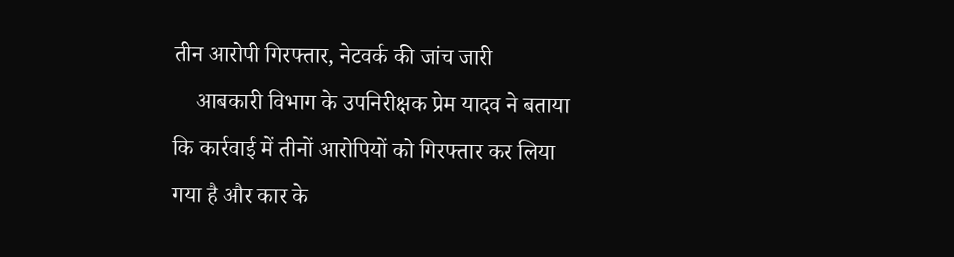तीन आरोपी गिरफ्तार, नेटवर्क की जांच जारी
    आबकारी विभाग के उपनिरीक्षक प्रेम यादव ने बताया कि कार्रवाई में तीनों आरोपियों को गिरफ्तार कर लिया गया है और कार के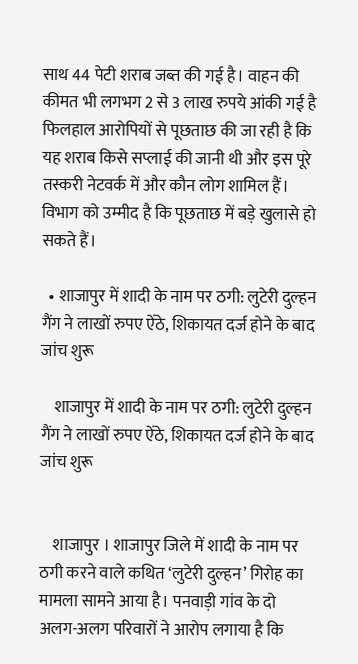साथ 44 पेटी शराब जब्त की गई है। वाहन की कीमत भी लगभग 2 से 3 लाख रुपये आंकी गई है फिलहाल आरोपियों से पूछताछ की जा रही है कि यह शराब किसे सप्लाई की जानी थी और इस पूरे तस्करी नेटवर्क में और कौन लोग शामिल हैं। विभाग को उम्मीद है कि पूछताछ में बड़े खुलासे हो सकते हैं।

  • शाजापुर में शादी के नाम पर ठगी: लुटेरी दुल्हन गैंग ने लाखों रुपए ऐंठे, शिकायत दर्ज होने के बाद जांच शुरू

    शाजापुर में शादी के नाम पर ठगी: लुटेरी दुल्हन गैंग ने लाखों रुपए ऐंठे, शिकायत दर्ज होने के बाद जांच शुरू


    शाजापुर । शाजापुर जिले में शादी के नाम पर ठगी करने वाले कथित ‘लुटेरी दुल्हन’ गिरोह का मामला सामने आया है। पनवाड़ी गांव के दो अलग-अलग परिवारों ने आरोप लगाया है कि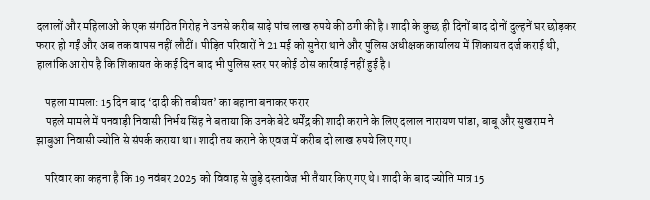दलालों और महिलाओं के एक संगठित गिरोह ने उनसे करीब साढ़े पांच लाख रुपये की ठगी की है। शादी के कुछ ही दिनों बाद दोनों दुल्हनें घर छोड़कर फरार हो गईं और अब तक वापस नहीं लौटीं। पीड़ित परिवारों ने 21 मई को सुनेरा थाने और पुलिस अधीक्षक कार्यालय में शिकायत दर्ज कराई थी, हालांकि आरोप है कि शिकायत के कई दिन बाद भी पुलिस स्तर पर कोई ठोस कार्रवाई नहीं हुई है।

    पहला मामला: 15 दिन बाद ‘दादी की तबीयत’ का बहाना बनाकर फरार
    पहले मामले में पनवाड़ी निवासी निर्भय सिंह ने बताया कि उनके बेटे धर्मेंद्र की शादी कराने के लिए दलाल नारायण पांडा, बाबू और सुखराम ने झाबुआ निवासी ज्योति से संपर्क कराया था। शादी तय कराने के एवज में करीब दो लाख रुपये लिए गए।

    परिवार का कहना है कि 19 नवंबर 2025 को विवाह से जुड़े दस्तावेज भी तैयार किए गए थे। शादी के बाद ज्योति मात्र 15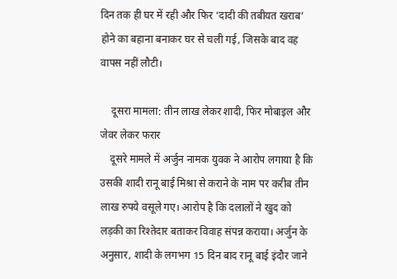दिन तक ही घर में रही और फिर ‘दादी की तबीयत खराब’ होने का बहाना बनाकर घर से चली गई, जिसके बाद वह वापस नहीं लौटी।

    दूसरा मामला: तीन लाख लेकर शादी, फिर मोबाइल और जेवर लेकर फरार
    दूसरे मामले में अर्जुन नामक युवक ने आरोप लगाया है कि उसकी शादी रानू बाई मिश्रा से कराने के नाम पर करीब तीन लाख रुपये वसूले गए। आरोप है कि दलालों ने खुद को लड़की का रिश्तेदार बताकर विवाह संपन्न कराया। अर्जुन के अनुसार, शादी के लगभग 15 दिन बाद रानू बाई इंदौर जाने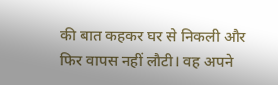की बात कहकर घर से निकली और फिर वापस नहीं लौटी। वह अपने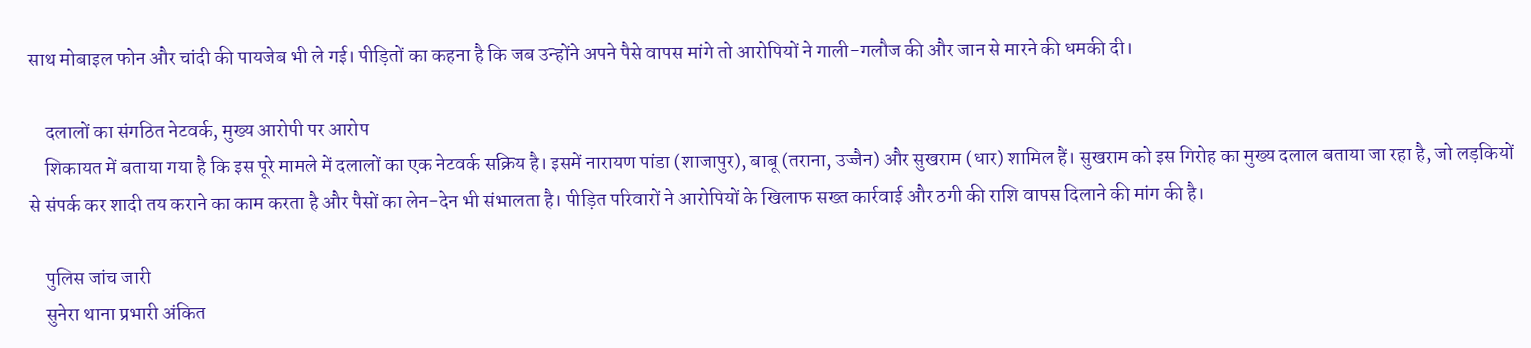साथ मोबाइल फोन और चांदी की पायजेब भी ले गई। पीड़ितों का कहना है कि जब उन्होंने अपने पैसे वापस मांगे तो आरोपियों ने गाली-गलौज की और जान से मारने की धमकी दी।

    दलालों का संगठित नेटवर्क, मुख्य आरोपी पर आरोप
    शिकायत में बताया गया है कि इस पूरे मामले में दलालों का एक नेटवर्क सक्रिय है। इसमें नारायण पांडा (शाजापुर), बाबू (तराना, उज्जैन) और सुखराम (धार) शामिल हैं। सुखराम को इस गिरोह का मुख्य दलाल बताया जा रहा है, जो लड़कियों से संपर्क कर शादी तय कराने का काम करता है और पैसों का लेन-देन भी संभालता है। पीड़ित परिवारों ने आरोपियों के खिलाफ सख्त कार्रवाई और ठगी की राशि वापस दिलाने की मांग की है।

    पुलिस जांच जारी
    सुनेरा थाना प्रभारी अंकित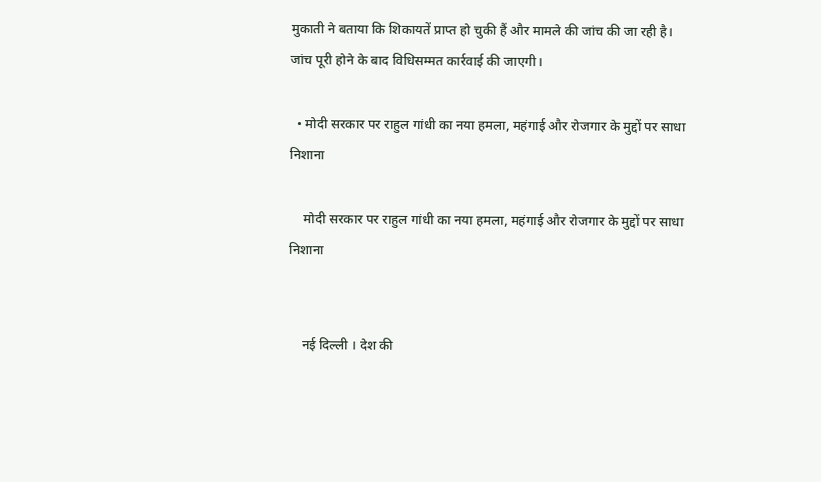मुकाती ने बताया कि शिकायतें प्राप्त हो चुकी हैं और मामले की जांच की जा रही है। जांच पूरी होने के बाद विधिसम्मत कार्रवाई की जाएगी।

  • मोदी सरकार पर राहुल गांधी का नया हमला, महंगाई और रोजगार के मुद्दों पर साधा निशाना

    मोदी सरकार पर राहुल गांधी का नया हमला, महंगाई और रोजगार के मुद्दों पर साधा निशाना


    नई दिल्ली । देश की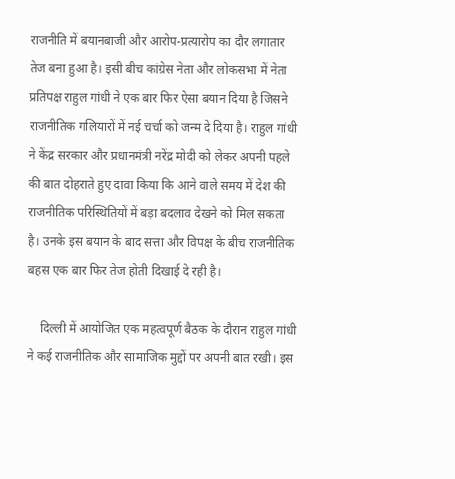राजनीति में बयानबाजी और आरोप-प्रत्यारोप का दौर लगातार तेज बना हुआ है। इसी बीच कांग्रेस नेता और लोकसभा में नेता प्रतिपक्ष राहुल गांधी ने एक बार फिर ऐसा बयान दिया है जिसने राजनीतिक गलियारों में नई चर्चा को जन्म दे दिया है। राहुल गांधी ने केंद्र सरकार और प्रधानमंत्री नरेंद्र मोदी को लेकर अपनी पहले की बात दोहराते हुए दावा किया कि आने वाले समय में देश की राजनीतिक परिस्थितियों में बड़ा बदलाव देखने को मिल सकता है। उनके इस बयान के बाद सत्ता और विपक्ष के बीच राजनीतिक बहस एक बार फिर तेज होती दिखाई दे रही है।

    दिल्ली में आयोजित एक महत्वपूर्ण बैठक के दौरान राहुल गांधी ने कई राजनीतिक और सामाजिक मुद्दों पर अपनी बात रखी। इस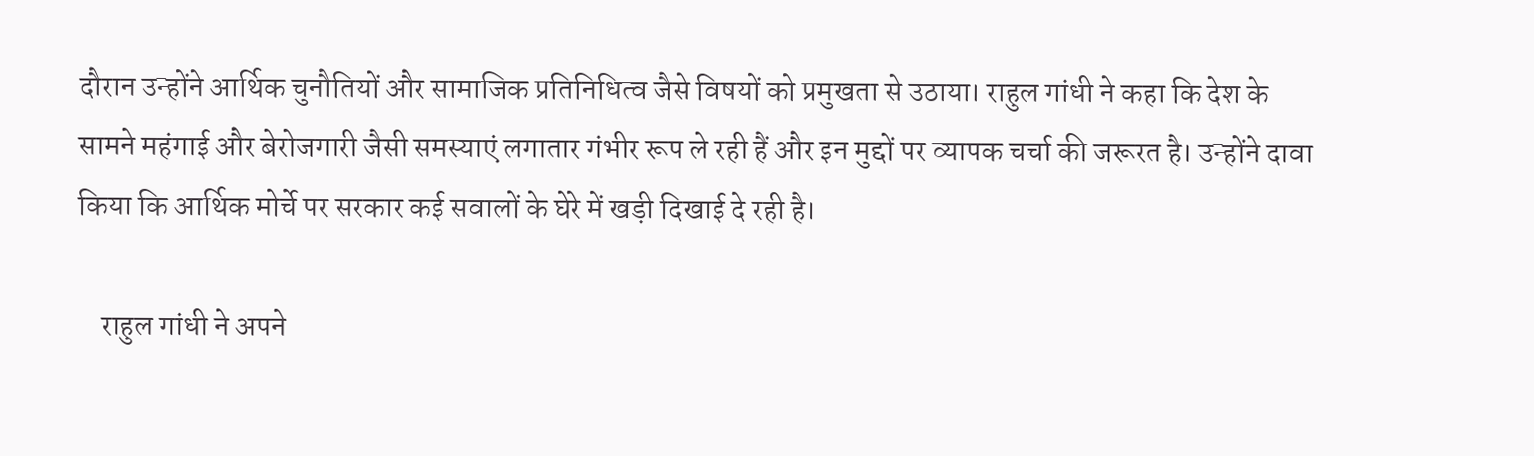दौरान उन्होंने आर्थिक चुनौतियों और सामाजिक प्रतिनिधित्व जैसे विषयों को प्रमुखता से उठाया। राहुल गांधी ने कहा कि देश के सामने महंगाई और बेरोजगारी जैसी समस्याएं लगातार गंभीर रूप ले रही हैं और इन मुद्दों पर व्यापक चर्चा की जरूरत है। उन्होंने दावा किया कि आर्थिक मोर्चे पर सरकार कई सवालों के घेरे में खड़ी दिखाई दे रही है।

    राहुल गांधी ने अपने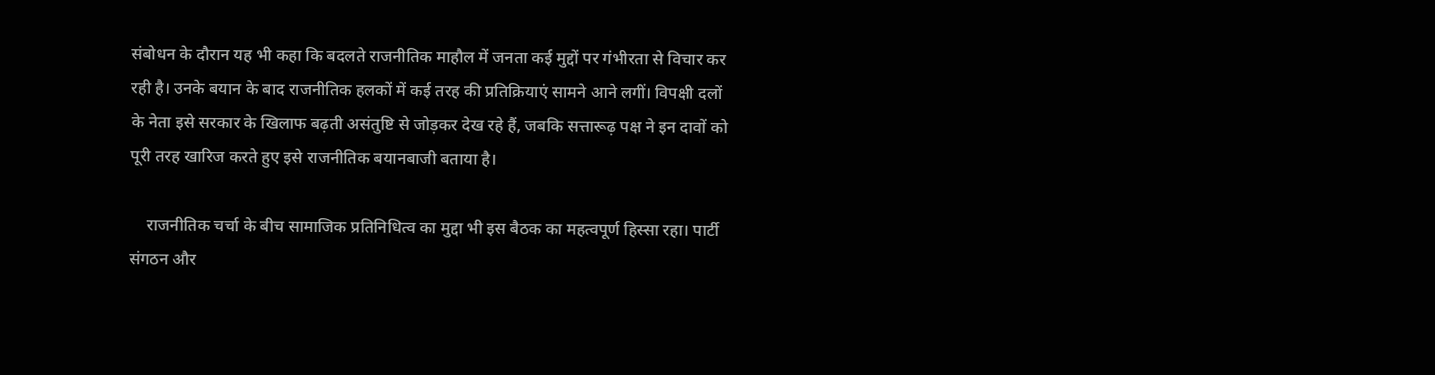संबोधन के दौरान यह भी कहा कि बदलते राजनीतिक माहौल में जनता कई मुद्दों पर गंभीरता से विचार कर रही है। उनके बयान के बाद राजनीतिक हलकों में कई तरह की प्रतिक्रियाएं सामने आने लगीं। विपक्षी दलों के नेता इसे सरकार के खिलाफ बढ़ती असंतुष्टि से जोड़कर देख रहे हैं, जबकि सत्तारूढ़ पक्ष ने इन दावों को पूरी तरह खारिज करते हुए इसे राजनीतिक बयानबाजी बताया है।

    राजनीतिक चर्चा के बीच सामाजिक प्रतिनिधित्व का मुद्दा भी इस बैठक का महत्वपूर्ण हिस्सा रहा। पार्टी संगठन और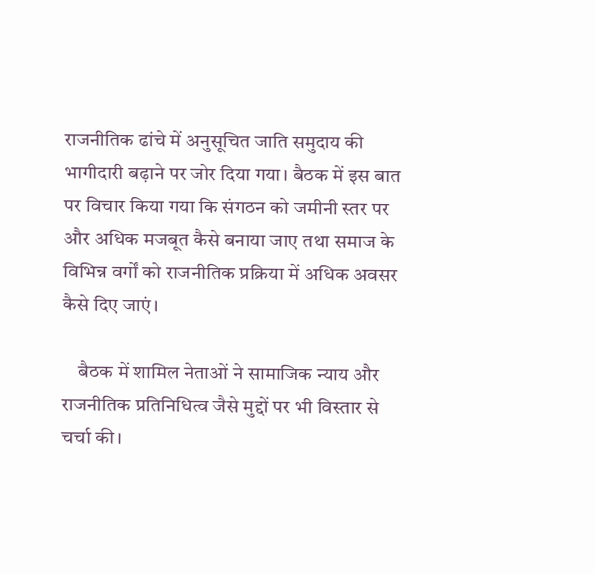राजनीतिक ढांचे में अनुसूचित जाति समुदाय की भागीदारी बढ़ाने पर जोर दिया गया। बैठक में इस बात पर विचार किया गया कि संगठन को जमीनी स्तर पर और अधिक मजबूत कैसे बनाया जाए तथा समाज के विभिन्न वर्गों को राजनीतिक प्रक्रिया में अधिक अवसर कैसे दिए जाएं।

    बैठक में शामिल नेताओं ने सामाजिक न्याय और राजनीतिक प्रतिनिधित्व जैसे मुद्दों पर भी विस्तार से चर्चा की।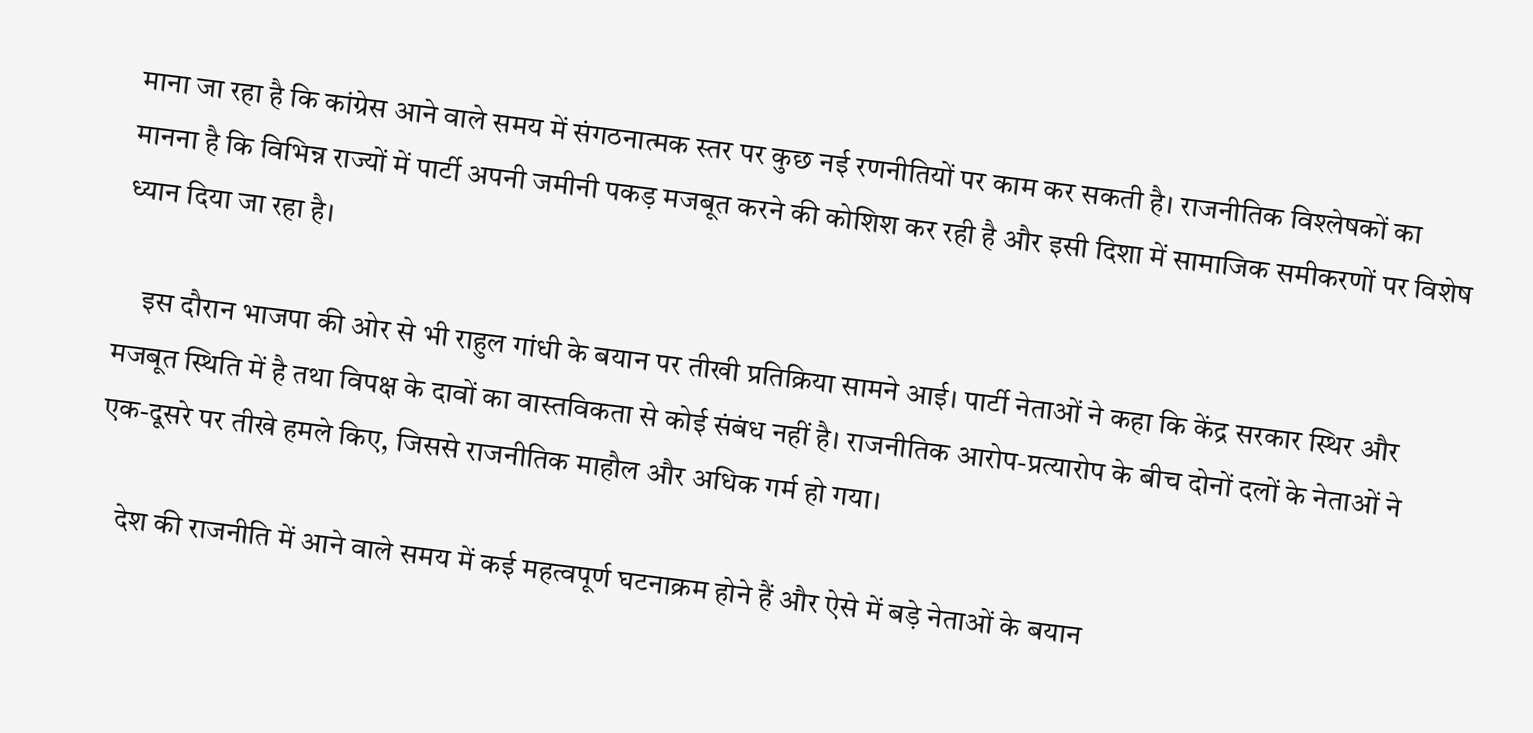माना जा रहा है कि कांग्रेस आने वाले समय में संगठनात्मक स्तर पर कुछ नई रणनीतियों पर काम कर सकती है। राजनीतिक विश्लेषकों का मानना है कि विभिन्न राज्यों में पार्टी अपनी जमीनी पकड़ मजबूत करने की कोशिश कर रही है और इसी दिशा में सामाजिक समीकरणों पर विशेष ध्यान दिया जा रहा है।

    इस दौरान भाजपा की ओर से भी राहुल गांधी के बयान पर तीखी प्रतिक्रिया सामने आई। पार्टी नेताओं ने कहा कि केंद्र सरकार स्थिर और मजबूत स्थिति में है तथा विपक्ष के दावों का वास्तविकता से कोई संबंध नहीं है। राजनीतिक आरोप-प्रत्यारोप के बीच दोनों दलों के नेताओं ने एक-दूसरे पर तीखे हमले किए, जिससे राजनीतिक माहौल और अधिक गर्म हो गया।

    देश की राजनीति में आने वाले समय में कई महत्वपूर्ण घटनाक्रम होने हैं और ऐसे में बड़े नेताओं के बयान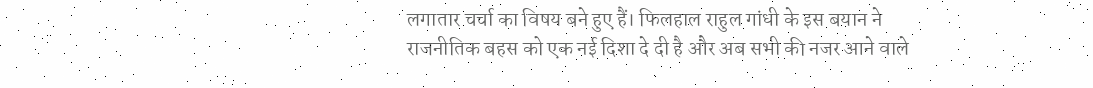लगातार चर्चा का विषय बने हुए हैं। फिलहाल राहुल गांधी के इस बयान ने राजनीतिक बहस को एक नई दिशा दे दी है और अब सभी की नजर आने वाले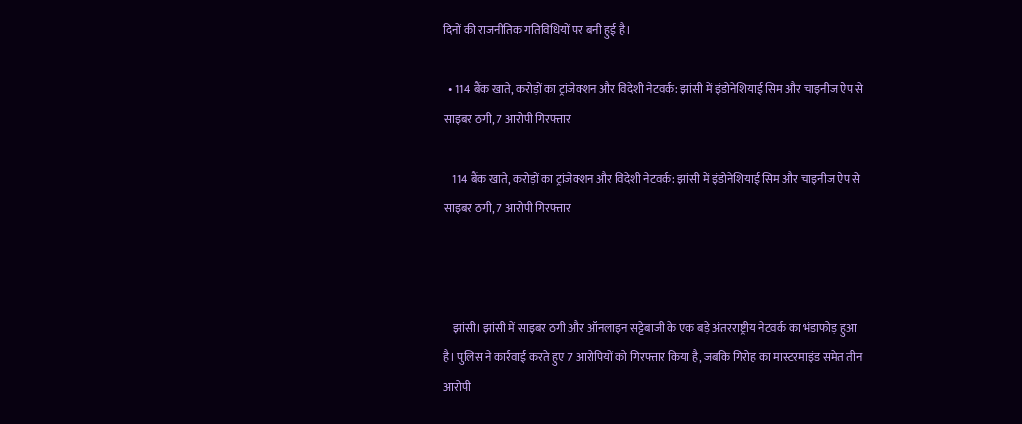दिनों की राजनीतिक गतिविधियों पर बनी हुई है।

  • 114 बैंक खाते, करोड़ों का ट्रांजेक्शन और विदेशी नेटवर्क: झांसी में इंडोनेशियाई सिम और चाइनीज ऐप से साइबर ठगी, 7 आरोपी गिरफ्तार

    114 बैंक खाते, करोड़ों का ट्रांजेक्शन और विदेशी नेटवर्क: झांसी में इंडोनेशियाई सिम और चाइनीज ऐप से साइबर ठगी, 7 आरोपी गिरफ्तार



    झांसी। झांसी में साइबर ठगी और ऑनलाइन सट्टेबाजी के एक बड़े अंतरराष्ट्रीय नेटवर्क का भंडाफोड़ हुआ है। पुलिस ने कार्रवाई करते हुए 7 आरोपियों को गिरफ्तार किया है, जबकि गिरोह का मास्टरमाइंड समेत तीन आरोपी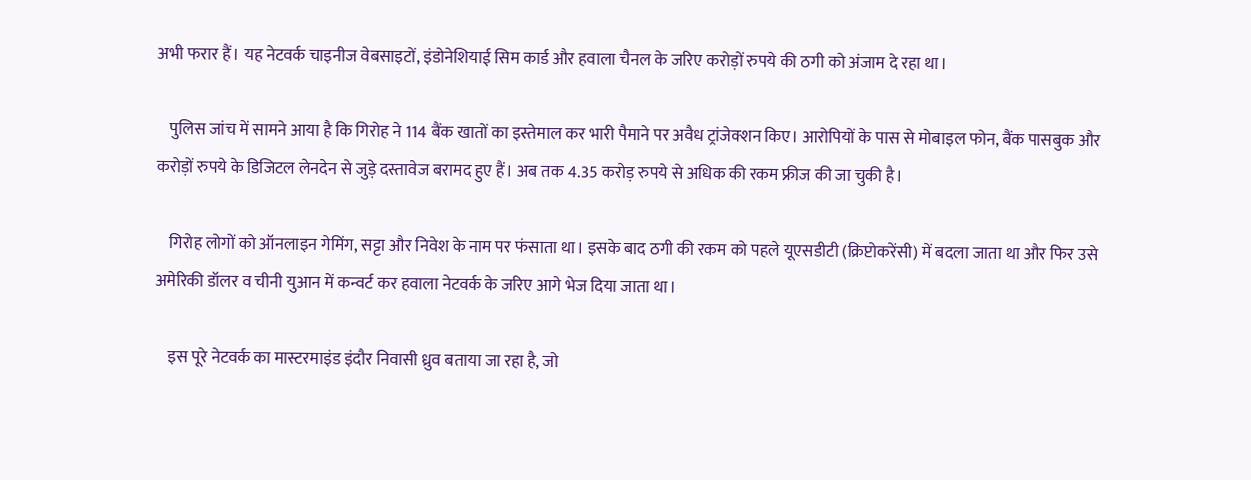अभी फरार हैं। यह नेटवर्क चाइनीज वेबसाइटों, इंडोनेशियाई सिम कार्ड और हवाला चैनल के जरिए करोड़ों रुपये की ठगी को अंजाम दे रहा था।

    पुलिस जांच में सामने आया है कि गिरोह ने 114 बैंक खातों का इस्तेमाल कर भारी पैमाने पर अवैध ट्रांजेक्शन किए। आरोपियों के पास से मोबाइल फोन, बैंक पासबुक और करोड़ों रुपये के डिजिटल लेनदेन से जुड़े दस्तावेज बरामद हुए हैं। अब तक 4.35 करोड़ रुपये से अधिक की रकम फ्रीज की जा चुकी है।

    गिरोह लोगों को ऑनलाइन गेमिंग, सट्टा और निवेश के नाम पर फंसाता था। इसके बाद ठगी की रकम को पहले यूएसडीटी (क्रिप्टोकरेंसी) में बदला जाता था और फिर उसे अमेरिकी डॉलर व चीनी युआन में कन्वर्ट कर हवाला नेटवर्क के जरिए आगे भेज दिया जाता था।

    इस पूरे नेटवर्क का मास्टरमाइंड इंदौर निवासी ध्रुव बताया जा रहा है, जो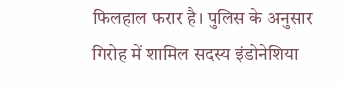फिलहाल फरार है। पुलिस के अनुसार गिरोह में शामिल सदस्य इंडोनेशिया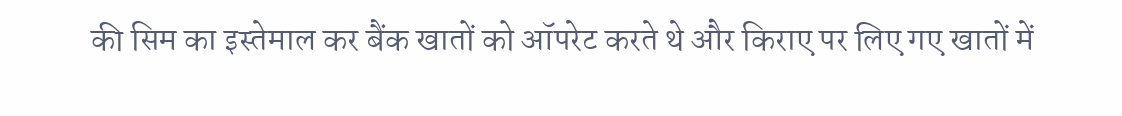की सिम का इस्तेमाल कर बैंक खातों को ऑपरेट करते थे और किराए पर लिए गए खातों में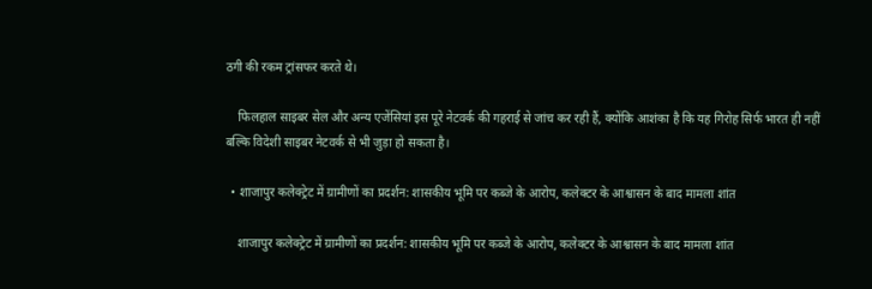ठगी की रकम ट्रांसफर करते थे।

    फिलहाल साइबर सेल और अन्य एजेंसियां इस पूरे नेटवर्क की गहराई से जांच कर रही हैं, क्योंकि आशंका है कि यह गिरोह सिर्फ भारत ही नहीं बल्कि विदेशी साइबर नेटवर्क से भी जुड़ा हो सकता है।

  • शाजापुर कलेक्ट्रेट में ग्रामीणों का प्रदर्शन: शासकीय भूमि पर कब्जे के आरोप, कलेक्टर के आश्वासन के बाद मामला शांत

    शाजापुर कलेक्ट्रेट में ग्रामीणों का प्रदर्शन: शासकीय भूमि पर कब्जे के आरोप, कलेक्टर के आश्वासन के बाद मामला शांत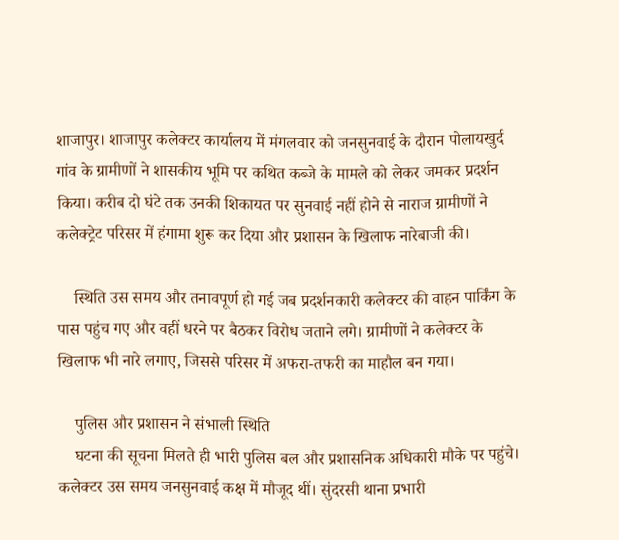शाजापुर। शाजापुर कलेक्टर कार्यालय में मंगलवार को जनसुनवाई के दौरान पोलायखुर्द गांव के ग्रामीणों ने शासकीय भूमि पर कथित कब्जे के मामले को लेकर जमकर प्रदर्शन किया। करीब दो घंटे तक उनकी शिकायत पर सुनवाई नहीं होने से नाराज ग्रामीणों ने कलेक्ट्रेट परिसर में हंगामा शुरू कर दिया और प्रशासन के खिलाफ नारेबाजी की।

    स्थिति उस समय और तनावपूर्ण हो गई जब प्रदर्शनकारी कलेक्टर की वाहन पार्किंग के पास पहुंच गए और वहीं धरने पर बैठकर विरोध जताने लगे। ग्रामीणों ने कलेक्टर के खिलाफ भी नारे लगाए, जिससे परिसर में अफरा-तफरी का माहौल बन गया।

    पुलिस और प्रशासन ने संभाली स्थिति
    घटना की सूचना मिलते ही भारी पुलिस बल और प्रशासनिक अधिकारी मौके पर पहुंचे। कलेक्टर उस समय जनसुनवाई कक्ष में मौजूद थीं। सुंदरसी थाना प्रभारी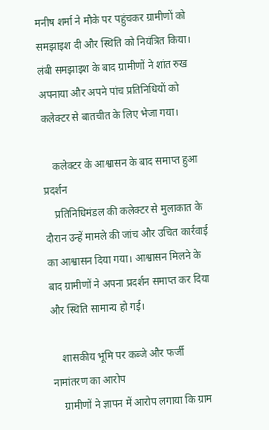मनीष शर्मा ने मौके पर पहुंचकर ग्रामीणों को समझाइश दी और स्थिति को नियंत्रित किया। लंबी समझाइश के बाद ग्रामीणों ने शांत रुख अपनाया और अपने पांच प्रतिनिधियों को कलेक्टर से बातचीत के लिए भेजा गया।

    कलेक्टर के आश्वासन के बाद समाप्त हुआ प्रदर्शन
    प्रतिनिधिमंडल की कलेक्टर से मुलाकात के दौरान उन्हें मामले की जांच और उचित कार्रवाई का आश्वासन दिया गया। आश्वासन मिलने के बाद ग्रामीणों ने अपना प्रदर्शन समाप्त कर दिया और स्थिति सामान्य हो गई।

    शासकीय भूमि पर कब्जे और फर्जी नामांतरण का आरोप
    ग्रामीणों ने ज्ञापन में आरोप लगाया कि ग्राम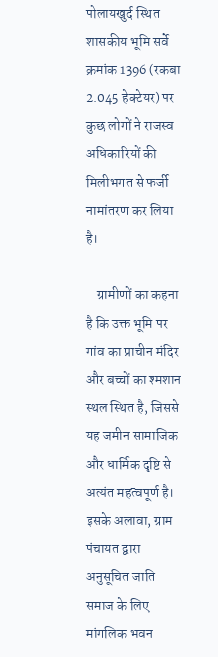पोलायखुर्द स्थित शासकीय भूमि सर्वे क्रमांक 1396 (रकबा 2.045 हेक्टेयर) पर कुछ लोगों ने राजस्व अधिकारियों की मिलीभगत से फर्जी नामांतरण कर लिया है।

    ग्रामीणों का कहना है कि उक्त भूमि पर गांव का प्राचीन मंदिर और बच्चों का श्मशान स्थल स्थित है, जिससे यह जमीन सामाजिक और धार्मिक दृष्टि से अत्यंत महत्वपूर्ण है। इसके अलावा, ग्राम पंचायत द्वारा अनुसूचित जाति समाज के लिए मांगलिक भवन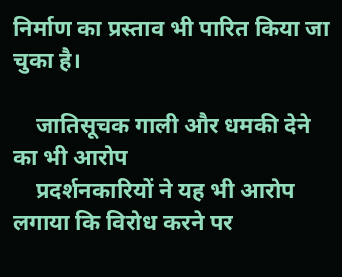निर्माण का प्रस्ताव भी पारित किया जा चुका है।

    जातिसूचक गाली और धमकी देने का भी आरोप
    प्रदर्शनकारियों ने यह भी आरोप लगाया कि विरोध करने पर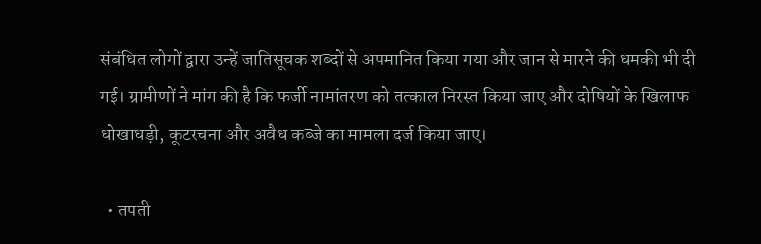संबंधित लोगों द्वारा उन्हें जातिसूचक शब्दों से अपमानित किया गया और जान से मारने की धमकी भी दी गई। ग्रामीणों ने मांग की है कि फर्जी नामांतरण को तत्काल निरस्त किया जाए और दोषियों के खिलाफ धोखाधड़ी, कूटरचना और अवैध कब्जे का मामला दर्ज किया जाए।

  • तपती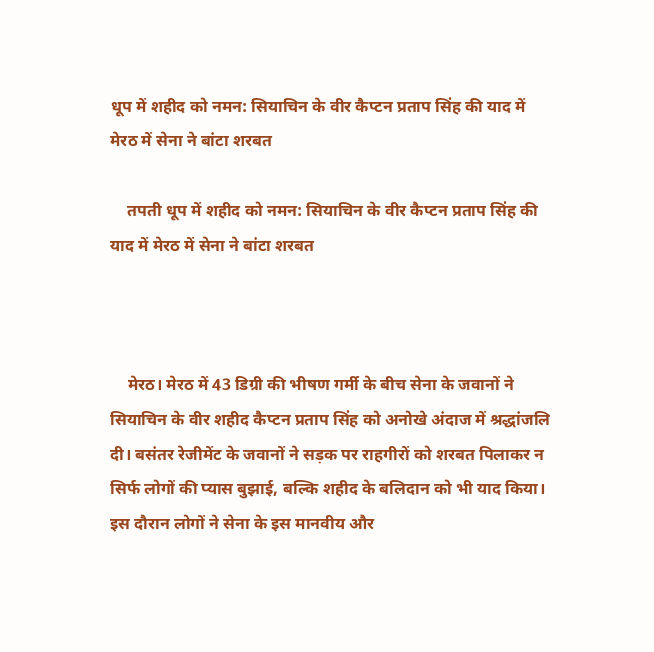धूप में शहीद को नमन: सियाचिन के वीर कैप्टन प्रताप सिंह की याद में मेरठ में सेना ने बांटा शरबत

    तपती धूप में शहीद को नमन: सियाचिन के वीर कैप्टन प्रताप सिंह की याद में मेरठ में सेना ने बांटा शरबत



    मेरठ। मेरठ में 43 डिग्री की भीषण गर्मी के बीच सेना के जवानों ने सियाचिन के वीर शहीद कैप्टन प्रताप सिंह को अनोखे अंदाज में श्रद्धांजलि दी। बसंतर रेजीमेंट के जवानों ने सड़क पर राहगीरों को शरबत पिलाकर न सिर्फ लोगों की प्यास बुझाई, बल्कि शहीद के बलिदान को भी याद किया। इस दौरान लोगों ने सेना के इस मानवीय और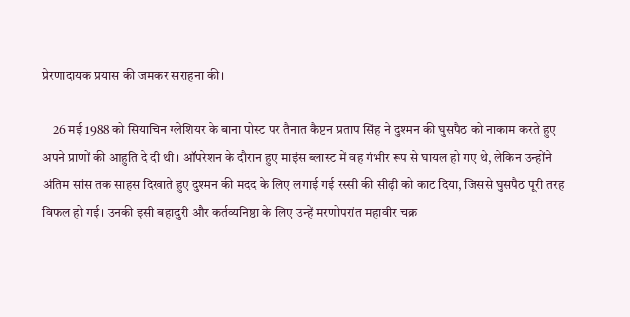प्रेरणादायक प्रयास की जमकर सराहना की।

    26 मई 1988 को सियाचिन ग्लेशियर के बाना पोस्ट पर तैनात कैप्टन प्रताप सिंह ने दुश्मन की घुसपैठ को नाकाम करते हुए अपने प्राणों की आहुति दे दी थी। ऑपरेशन के दौरान हुए माइंस ब्लास्ट में वह गंभीर रूप से घायल हो गए थे, लेकिन उन्होंने अंतिम सांस तक साहस दिखाते हुए दुश्मन की मदद के लिए लगाई गई रस्सी की सीढ़ी को काट दिया, जिससे घुसपैठ पूरी तरह विफल हो गई। उनकी इसी बहादुरी और कर्तव्यनिष्ठा के लिए उन्हें मरणोपरांत महावीर चक्र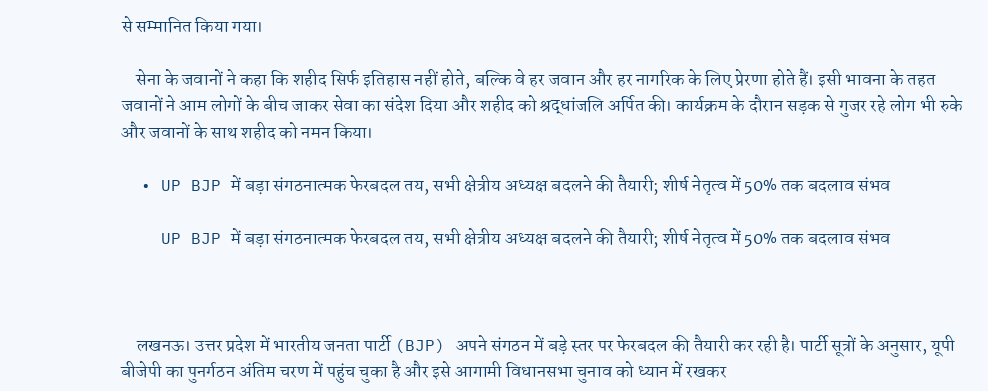से सम्मानित किया गया।

    सेना के जवानों ने कहा कि शहीद सिर्फ इतिहास नहीं होते, बल्कि वे हर जवान और हर नागरिक के लिए प्रेरणा होते हैं। इसी भावना के तहत जवानों ने आम लोगों के बीच जाकर सेवा का संदेश दिया और शहीद को श्रद्धांजलि अर्पित की। कार्यक्रम के दौरान सड़क से गुजर रहे लोग भी रुके और जवानों के साथ शहीद को नमन किया।

  • UP BJP में बड़ा संगठनात्मक फेरबदल तय, सभी क्षेत्रीय अध्यक्ष बदलने की तैयारी; शीर्ष नेतृत्व में 50% तक बदलाव संभव

    UP BJP में बड़ा संगठनात्मक फेरबदल तय, सभी क्षेत्रीय अध्यक्ष बदलने की तैयारी; शीर्ष नेतृत्व में 50% तक बदलाव संभव



    लखनऊ। उत्तर प्रदेश में भारतीय जनता पार्टी (BJP) अपने संगठन में बड़े स्तर पर फेरबदल की तैयारी कर रही है। पार्टी सूत्रों के अनुसार, यूपी बीजेपी का पुनर्गठन अंतिम चरण में पहुंच चुका है और इसे आगामी विधानसभा चुनाव को ध्यान में रखकर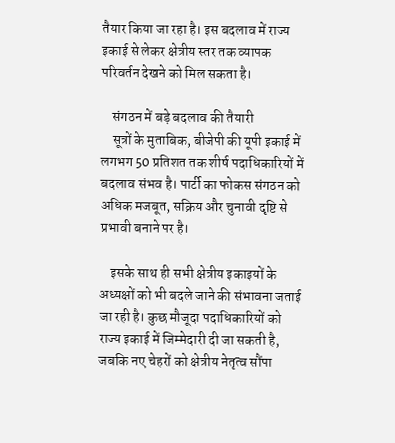तैयार किया जा रहा है। इस बदलाव में राज्य इकाई से लेकर क्षेत्रीय स्तर तक व्यापक परिवर्तन देखने को मिल सकता है।

    संगठन में बड़े बदलाव की तैयारी
    सूत्रों के मुताबिक, बीजेपी की यूपी इकाई में लगभग 50 प्रतिशत तक शीर्ष पदाधिकारियों में बदलाव संभव है। पार्टी का फोकस संगठन को अधिक मजबूत, सक्रिय और चुनावी दृष्टि से प्रभावी बनाने पर है।

    इसके साथ ही सभी क्षेत्रीय इकाइयों के अध्यक्षों को भी बदले जाने की संभावना जताई जा रही है। कुछ मौजूदा पदाधिकारियों को राज्य इकाई में जिम्मेदारी दी जा सकती है, जबकि नए चेहरों को क्षेत्रीय नेतृत्व सौंपा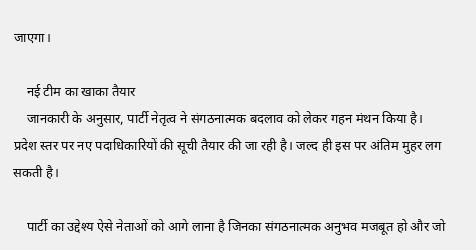जाएगा।

    नई टीम का खाका तैयार
    जानकारी के अनुसार, पार्टी नेतृत्व ने संगठनात्मक बदलाव को लेकर गहन मंथन किया है। प्रदेश स्तर पर नए पदाधिकारियों की सूची तैयार की जा रही है। जल्द ही इस पर अंतिम मुहर लग सकती है।

    पार्टी का उद्देश्य ऐसे नेताओं को आगे लाना है जिनका संगठनात्मक अनुभव मजबूत हो और जो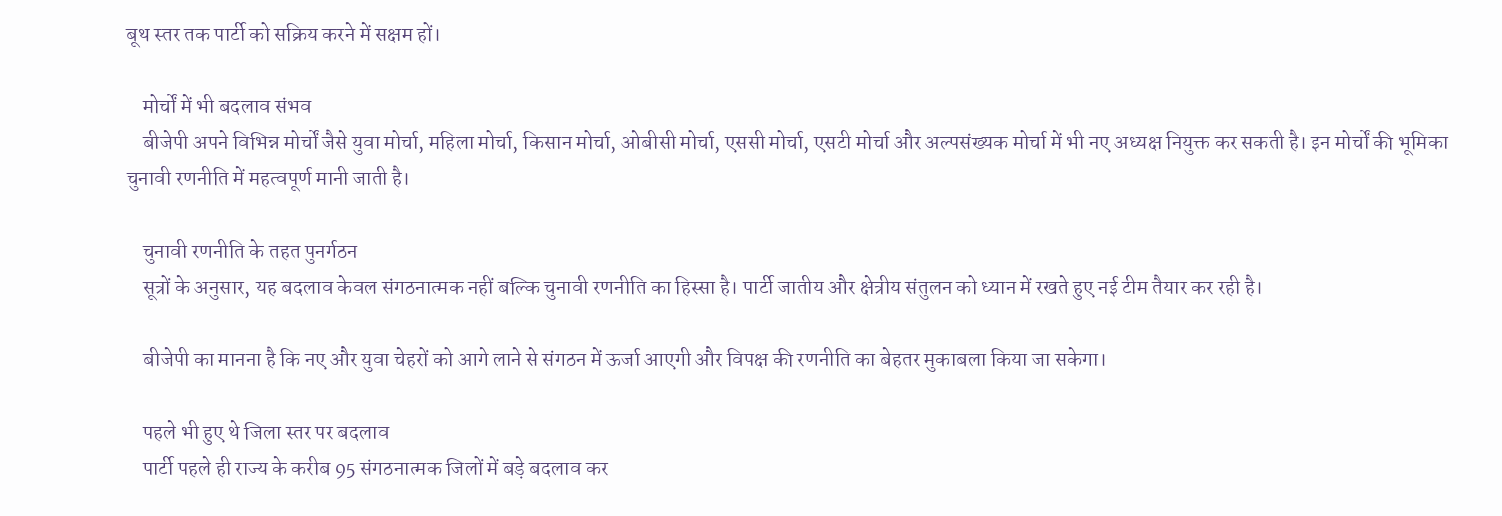बूथ स्तर तक पार्टी को सक्रिय करने में सक्षम हों।

    मोर्चों में भी बदलाव संभव
    बीजेपी अपने विभिन्न मोर्चों जैसे युवा मोर्चा, महिला मोर्चा, किसान मोर्चा, ओबीसी मोर्चा, एससी मोर्चा, एसटी मोर्चा और अल्पसंख्यक मोर्चा में भी नए अध्यक्ष नियुक्त कर सकती है। इन मोर्चों की भूमिका चुनावी रणनीति में महत्वपूर्ण मानी जाती है।

    चुनावी रणनीति के तहत पुनर्गठन
    सूत्रों के अनुसार, यह बदलाव केवल संगठनात्मक नहीं बल्कि चुनावी रणनीति का हिस्सा है। पार्टी जातीय और क्षेत्रीय संतुलन को ध्यान में रखते हुए नई टीम तैयार कर रही है।

    बीजेपी का मानना है कि नए और युवा चेहरों को आगे लाने से संगठन में ऊर्जा आएगी और विपक्ष की रणनीति का बेहतर मुकाबला किया जा सकेगा।

    पहले भी हुए थे जिला स्तर पर बदलाव
    पार्टी पहले ही राज्य के करीब 95 संगठनात्मक जिलों में बड़े बदलाव कर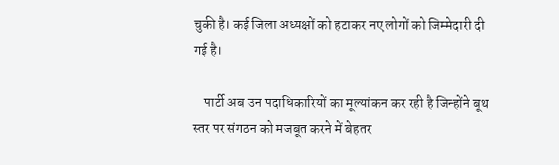चुकी है। कई जिला अध्यक्षों को हटाकर नए लोगों को जिम्मेदारी दी गई है।

    पार्टी अब उन पदाधिकारियों का मूल्यांकन कर रही है जिन्होंने बूथ स्तर पर संगठन को मजबूत करने में बेहतर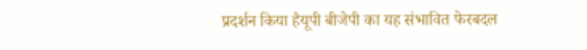प्रदर्शन किया हैयूपी बीजेपी का यह संभावित फेरबदल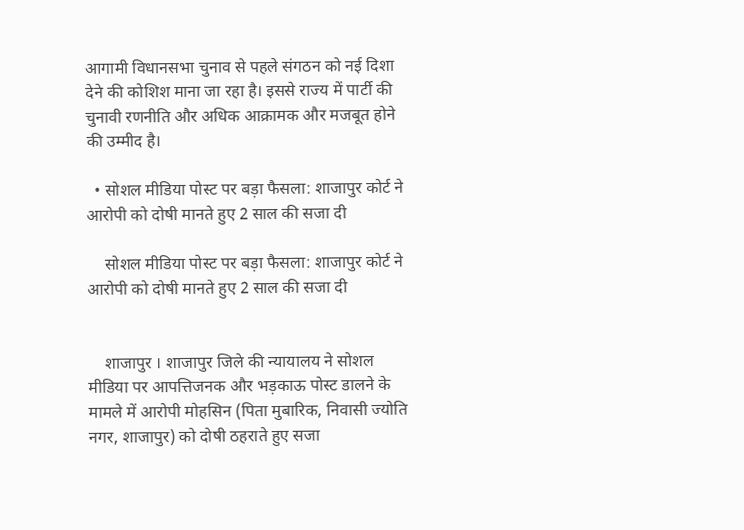आगामी विधानसभा चुनाव से पहले संगठन को नई दिशा देने की कोशिश माना जा रहा है। इससे राज्य में पार्टी की चुनावी रणनीति और अधिक आक्रामक और मजबूत होने की उम्मीद है।

  • सोशल मीडिया पोस्ट पर बड़ा फैसला: शाजापुर कोर्ट ने आरोपी को दोषी मानते हुए 2 साल की सजा दी

    सोशल मीडिया पोस्ट पर बड़ा फैसला: शाजापुर कोर्ट ने आरोपी को दोषी मानते हुए 2 साल की सजा दी


    शाजापुर । शाजापुर जिले की न्यायालय ने सोशल मीडिया पर आपत्तिजनक और भड़काऊ पोस्ट डालने के मामले में आरोपी मोहसिन (पिता मुबारिक, निवासी ज्योति नगर, शाजापुर) को दोषी ठहराते हुए सजा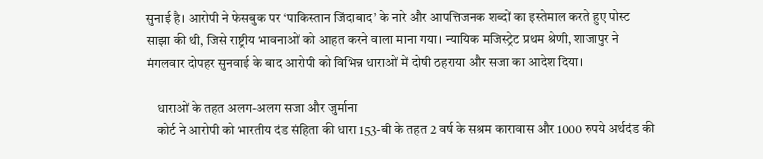सुनाई है। आरोपी ने फेसबुक पर ‘पाकिस्तान जिंदाबाद’ के नारे और आपत्तिजनक शब्दों का इस्तेमाल करते हुए पोस्ट साझा की थी, जिसे राष्ट्रीय भावनाओं को आहत करने वाला माना गया। न्यायिक मजिस्ट्रेट प्रथम श्रेणी, शाजापुर ने मंगलवार दोपहर सुनवाई के बाद आरोपी को विभिन्न धाराओं में दोषी ठहराया और सजा का आदेश दिया।

    धाराओं के तहत अलग-अलग सजा और जुर्माना
    कोर्ट ने आरोपी को भारतीय दंड संहिता की धारा 153-बी के तहत 2 वर्ष के सश्रम कारावास और 1000 रुपये अर्थदंड की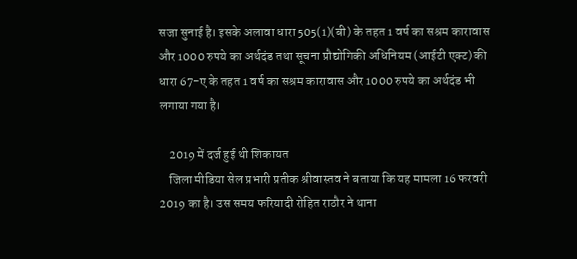सजा सुनाई है। इसके अलावा धारा 505(1)(बी) के तहत 1 वर्ष का सश्रम कारावास और 1000 रुपये का अर्थदंड तथा सूचना प्रौद्योगिकी अधिनियम (आईटी एक्ट) की धारा 67-ए के तहत 1 वर्ष का सश्रम कारावास और 1000 रुपये का अर्थदंड भी लगाया गया है।

    2019 में दर्ज हुई थी शिकायत
    जिला मीडिया सेल प्रभारी प्रतीक श्रीवास्तव ने बताया कि यह मामला 16 फरवरी 2019 का है। उस समय फरियादी रोहित राठौर ने थाना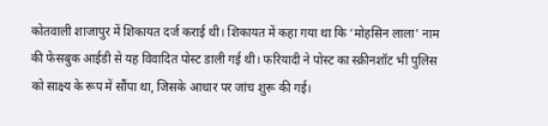कोतवाली शाजापुर में शिकायत दर्ज कराई थी। शिकायत में कहा गया था कि ‘मोहसिन लाला’ नाम की फेसबुक आईडी से यह विवादित पोस्ट डाली गई थी। फरियादी ने पोस्ट का स्क्रीनशॉट भी पुलिस को साक्ष्य के रूप में सौंपा था, जिसके आधार पर जांच शुरू की गई।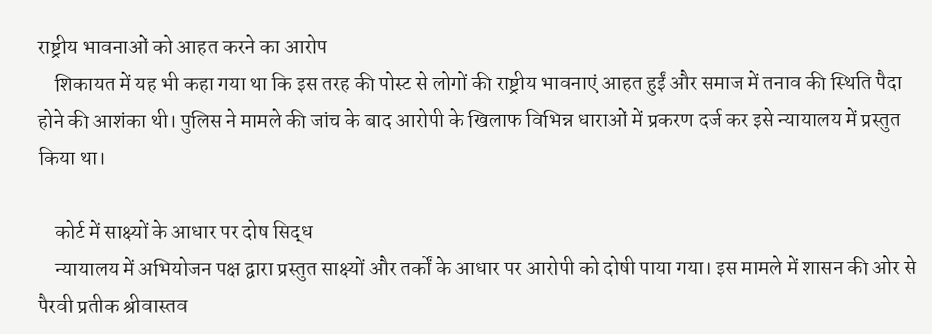राष्ट्रीय भावनाओं को आहत करने का आरोप
    शिकायत में यह भी कहा गया था कि इस तरह की पोस्ट से लोगों की राष्ट्रीय भावनाएं आहत हुईं और समाज में तनाव की स्थिति पैदा होने की आशंका थी। पुलिस ने मामले की जांच के बाद आरोपी के खिलाफ विभिन्न धाराओं में प्रकरण दर्ज कर इसे न्यायालय में प्रस्तुत किया था।

    कोर्ट में साक्ष्यों के आधार पर दोष सिद्ध
    न्यायालय में अभियोजन पक्ष द्वारा प्रस्तुत साक्ष्यों और तर्कों के आधार पर आरोपी को दोषी पाया गया। इस मामले में शासन की ओर से पैरवी प्रतीक श्रीवास्तव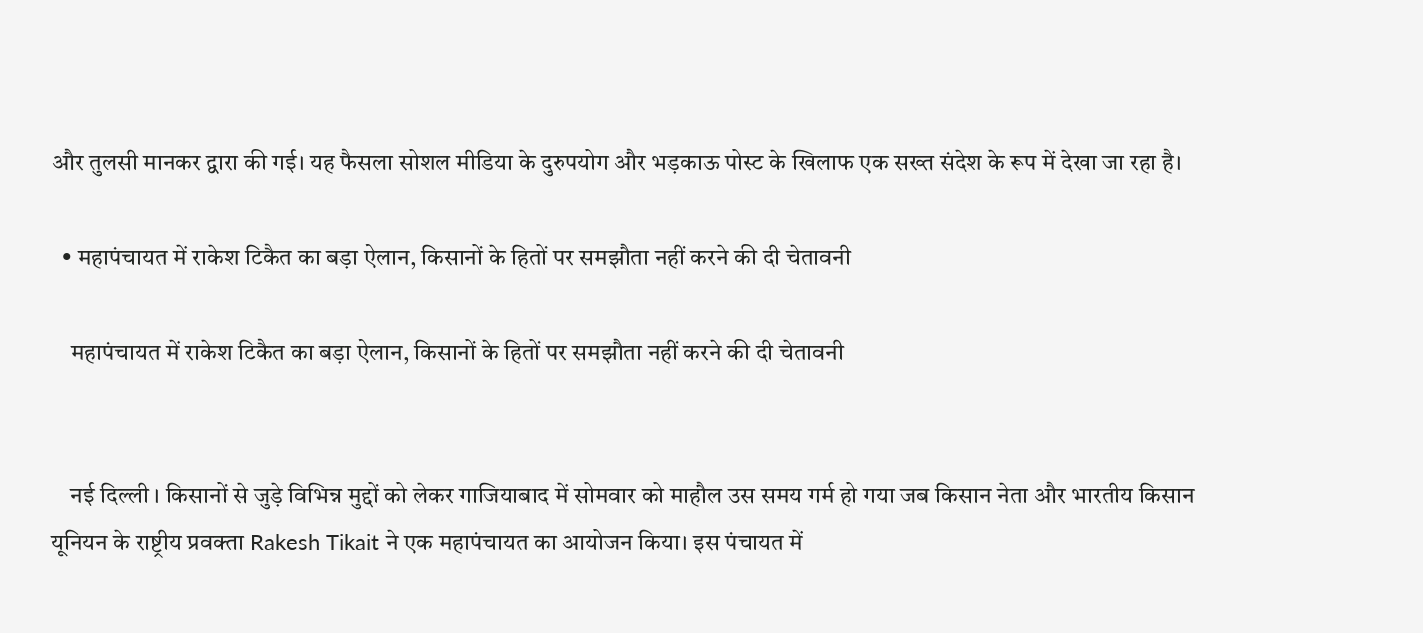और तुलसी मानकर द्वारा की गई। यह फैसला सोशल मीडिया के दुरुपयोग और भड़काऊ पोस्ट के खिलाफ एक सख्त संदेश के रूप में देखा जा रहा है।

  • महापंचायत में राकेश टिकैत का बड़ा ऐलान, किसानों के हितों पर समझौता नहीं करने की दी चेतावनी

    महापंचायत में राकेश टिकैत का बड़ा ऐलान, किसानों के हितों पर समझौता नहीं करने की दी चेतावनी


    नई दिल्ली । किसानों से जुड़े विभिन्न मुद्दों को लेकर गाजियाबाद में सोमवार को माहौल उस समय गर्म हो गया जब किसान नेता और भारतीय किसान यूनियन के राष्ट्रीय प्रवक्ता Rakesh Tikait ने एक महापंचायत का आयोजन किया। इस पंचायत में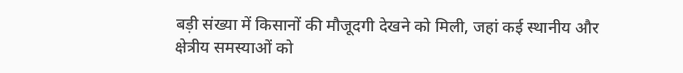बड़ी संख्या में किसानों की मौजूदगी देखने को मिली, जहां कई स्थानीय और क्षेत्रीय समस्याओं को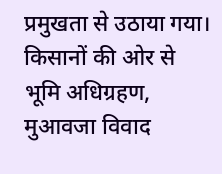प्रमुखता से उठाया गया। किसानों की ओर से भूमि अधिग्रहण, मुआवजा विवाद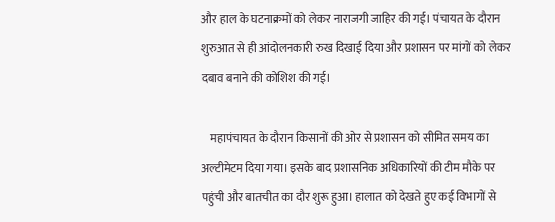और हाल के घटनाक्रमों को लेकर नाराजगी जाहिर की गई। पंचायत के दौरान शुरुआत से ही आंदोलनकारी रुख दिखाई दिया और प्रशासन पर मांगों को लेकर दबाव बनाने की कोशिश की गई।

    महापंचायत के दौरान किसानों की ओर से प्रशासन को सीमित समय का अल्टीमेटम दिया गया। इसके बाद प्रशासनिक अधिकारियों की टीम मौके पर पहुंची और बातचीत का दौर शुरू हुआ। हालात को देखते हुए कई विभागों से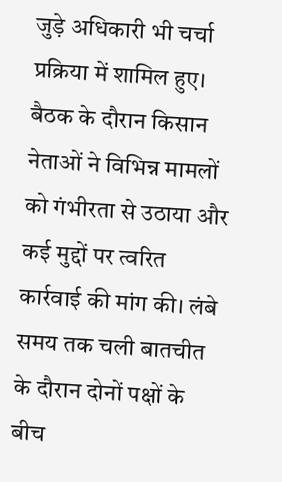जुड़े अधिकारी भी चर्चा प्रक्रिया में शामिल हुए। बैठक के दौरान किसान नेताओं ने विभिन्न मामलों को गंभीरता से उठाया और कई मुद्दों पर त्वरित कार्रवाई की मांग की। लंबे समय तक चली बातचीत के दौरान दोनों पक्षों के बीच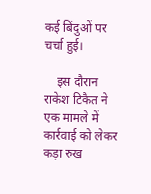कई बिंदुओं पर चर्चा हुई।

    इस दौरान राकेश टिकैत ने एक मामले में कार्रवाई को लेकर कड़ा रुख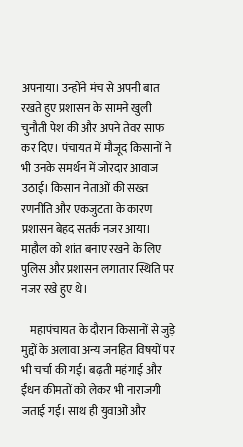अपनाया। उन्होंने मंच से अपनी बात रखते हुए प्रशासन के सामने खुली चुनौती पेश की और अपने तेवर साफ कर दिए। पंचायत में मौजूद किसानों ने भी उनके समर्थन में जोरदार आवाज उठाई। किसान नेताओं की सख्त रणनीति और एकजुटता के कारण प्रशासन बेहद सतर्क नजर आया। माहौल को शांत बनाए रखने के लिए पुलिस और प्रशासन लगातार स्थिति पर नजर रखे हुए थे।

    महापंचायत के दौरान किसानों से जुड़े मुद्दों के अलावा अन्य जनहित विषयों पर भी चर्चा की गई। बढ़ती महंगाई और ईंधन कीमतों को लेकर भी नाराजगी जताई गई। साथ ही युवाओं और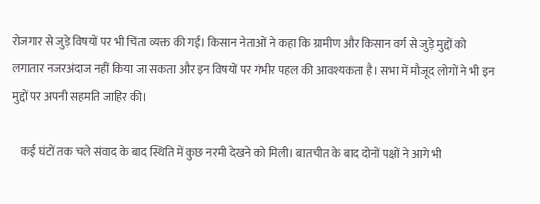रोजगार से जुड़े विषयों पर भी चिंता व्यक्त की गई। किसान नेताओं ने कहा कि ग्रामीण और किसान वर्ग से जुड़े मुद्दों को लगातार नजरअंदाज नहीं किया जा सकता और इन विषयों पर गंभीर पहल की आवश्यकता है। सभा में मौजूद लोगों ने भी इन मुद्दों पर अपनी सहमति जाहिर की।

    कई घंटों तक चले संवाद के बाद स्थिति में कुछ नरमी देखने को मिली। बातचीत के बाद दोनों पक्षों ने आगे भी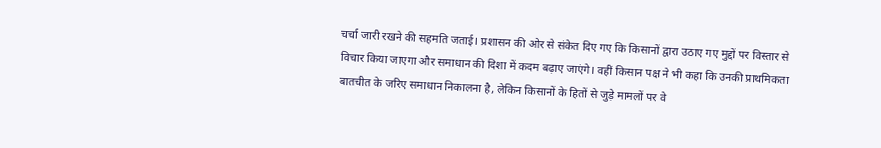चर्चा जारी रखने की सहमति जताई। प्रशासन की ओर से संकेत दिए गए कि किसानों द्वारा उठाए गए मुद्दों पर विस्तार से विचार किया जाएगा और समाधान की दिशा में कदम बढ़ाए जाएंगे। वहीं किसान पक्ष ने भी कहा कि उनकी प्राथमिकता बातचीत के जरिए समाधान निकालना है, लेकिन किसानों के हितों से जुड़े मामलों पर वे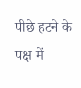पीछे हटने के पक्ष में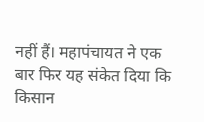नहीं हैं। महापंचायत ने एक बार फिर यह संकेत दिया कि किसान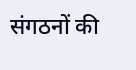संगठनों की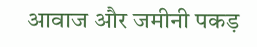आवाज और जमीनी पकड़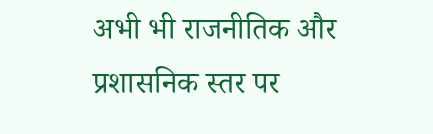अभी भी राजनीतिक और प्रशासनिक स्तर पर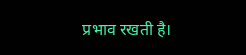प्रभाव रखती है।